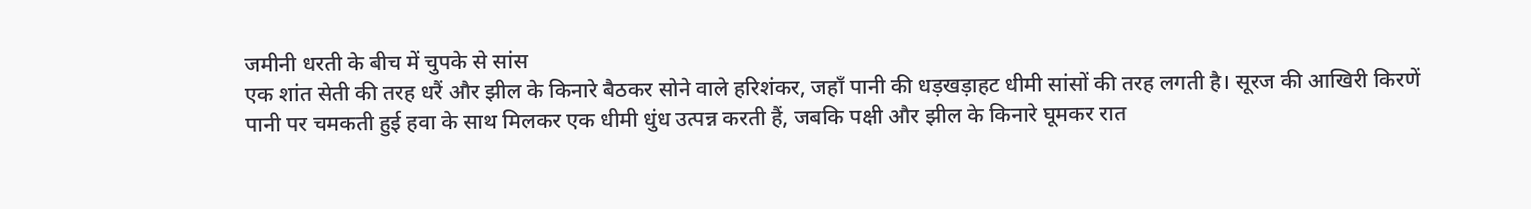जमीनी धरती के बीच में चुपके से सांस
एक शांत सेती की तरह धरैं और झील के किनारे बैठकर सोने वाले हरिशंकर, जहाँ पानी की धड़खड़ाहट धीमी सांसों की तरह लगती है। सूरज की आखिरी किरणें पानी पर चमकती हुई हवा के साथ मिलकर एक धीमी धुंध उत्पन्न करती हैं, जबकि पक्षी और झील के किनारे घूमकर रात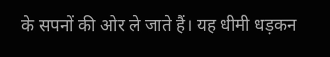के सपनों की ओर ले जाते हैं। यह धीमी धड़कन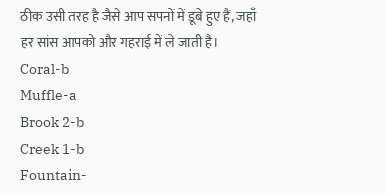ठीक उसी तरह है जैसे आप सपनों में डूबे हुए हैं, जहाँ हर सांस आपको और गहराई में ले जाती है।
Coral-b
Muffle-a
Brook 2-b
Creek 1-b
Fountain-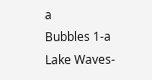a
Bubbles 1-a
Lake Waves-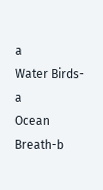a
Water Birds-a
Ocean Breath-b